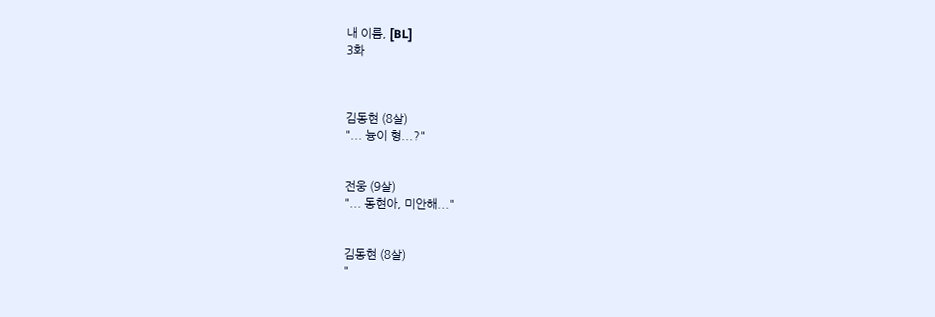내 이름, [BL]
3화



김동현 (8살)
"... 늉이 형...?"


전웅 (9살)
"... 동현아, 미안해..."


김동현 (8살)
"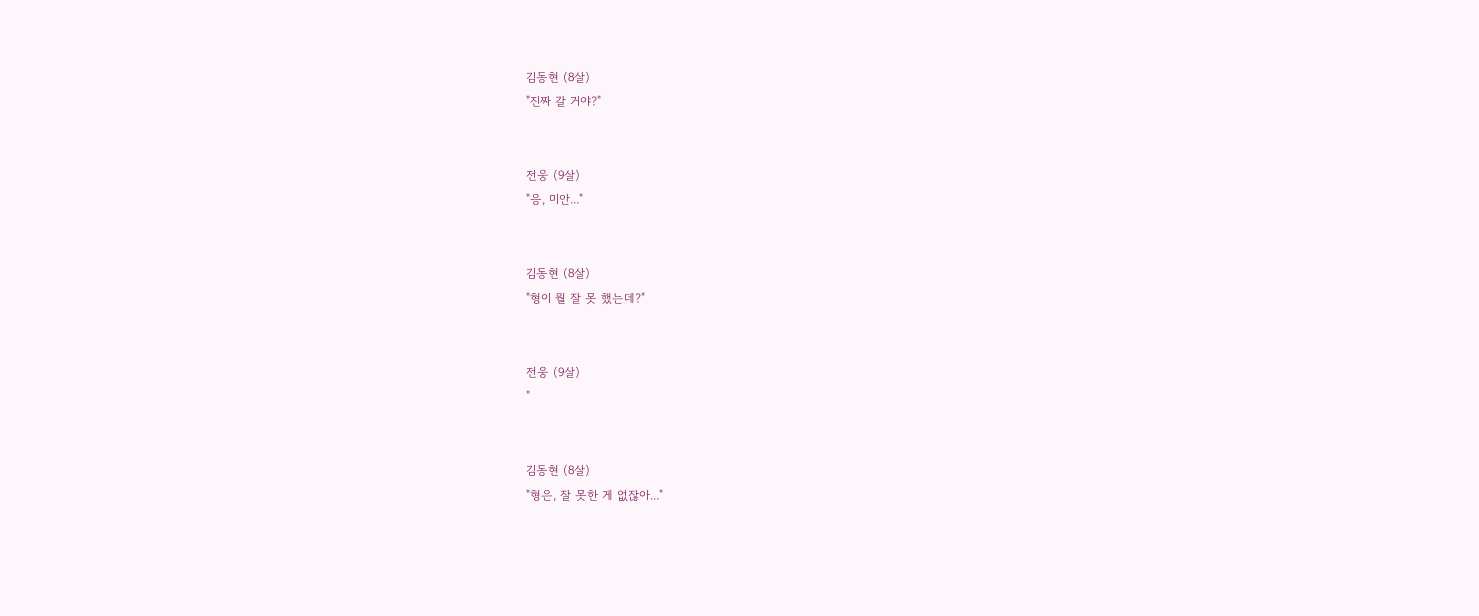김동현 (8살)
"진짜 갈 거야?"


전웅 (9살)
"응, 미안..."


김동현 (8살)
"형이 뭘 잘 못 했는데?"


전웅 (9살)
"


김동현 (8살)
"형은, 잘 못한 게 없잖아..."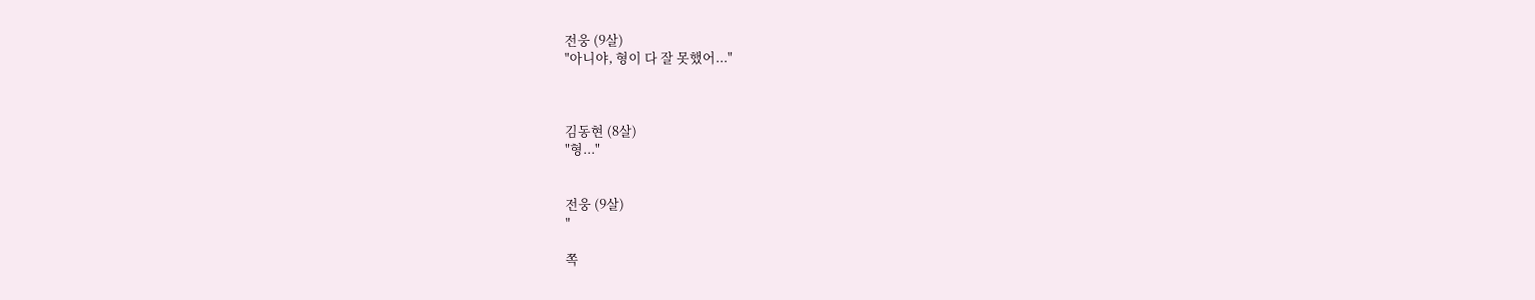전웅 (9살)
"아니야, 형이 다 잘 못했어..."



김동현 (8살)
"형..."


전웅 (9살)
"

쪽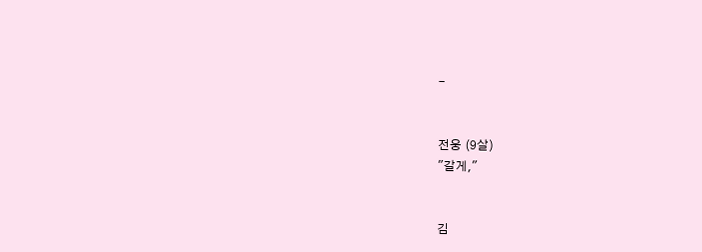-


전웅 (9살)
"갈게,"


김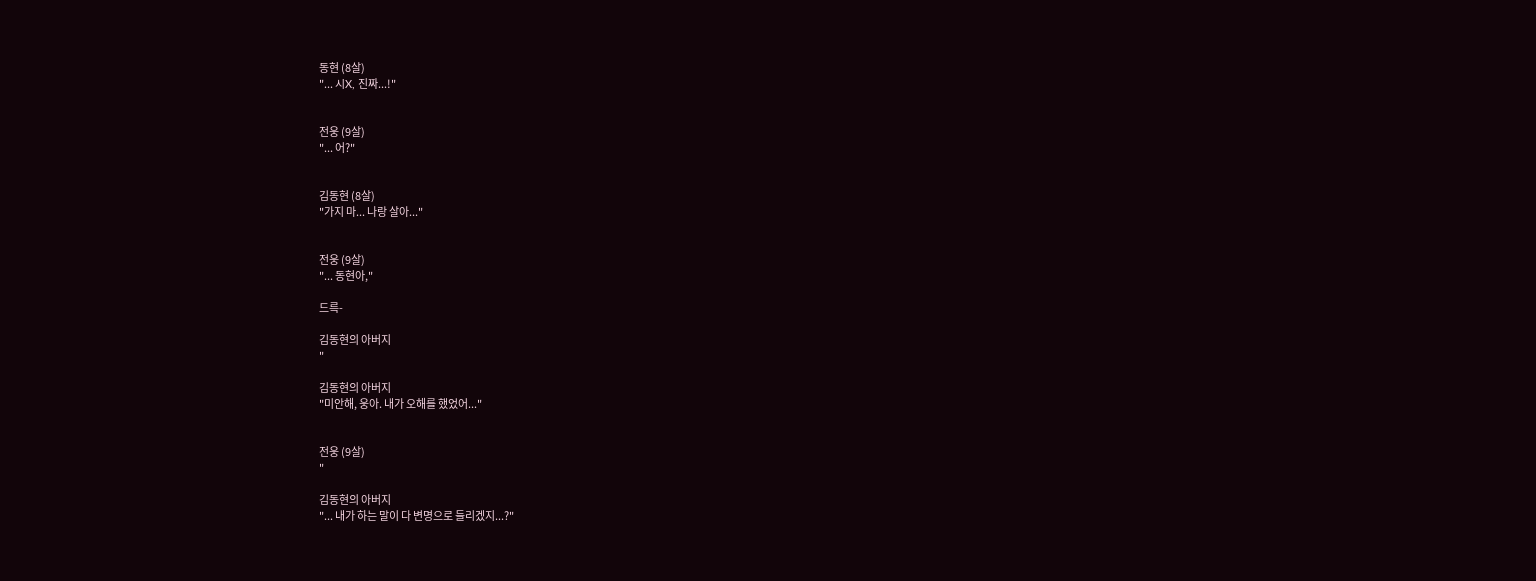동현 (8살)
"... 시X, 진짜...!"


전웅 (9살)
"... 어?"


김동현 (8살)
"가지 마... 나랑 살아..."


전웅 (9살)
"... 동현아,"

드륵-

김동현의 아버지
"

김동현의 아버지
"미안해, 웅아. 내가 오해를 했었어..."


전웅 (9살)
"

김동현의 아버지
"... 내가 하는 말이 다 변명으로 들리겠지...?"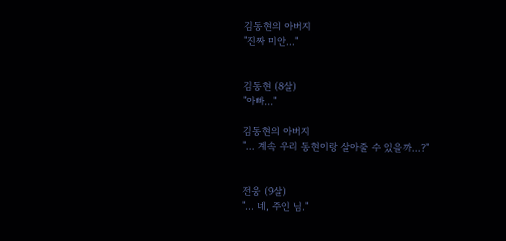김동현의 아버지
"진짜 미안..."


김동현 (8살)
"아빠..."

김동현의 아버지
"... 계속 우리 동현이랑 살아줄 수 있을까...?"


전웅 (9살)
"... 네, 주인 님."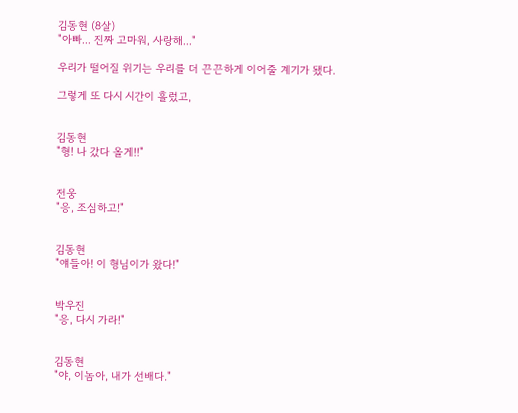김동현 (8살)
"아빠... 진짜 고마워, 사랑해..."

우리가 떨어질 위기는 우리를 더 끈끈하게 이어줄 계기가 됐다.

그렇게 또 다시 시간이 흘렀고,


김동현
"형! 나 갔다 올게!!"


전웅
"응, 조심하고!"


김동현
"얘들아! 이 형님이가 왔다!"


박우진
"응, 다시 가라!"


김동현
"야, 이놈아, 내가 선배다."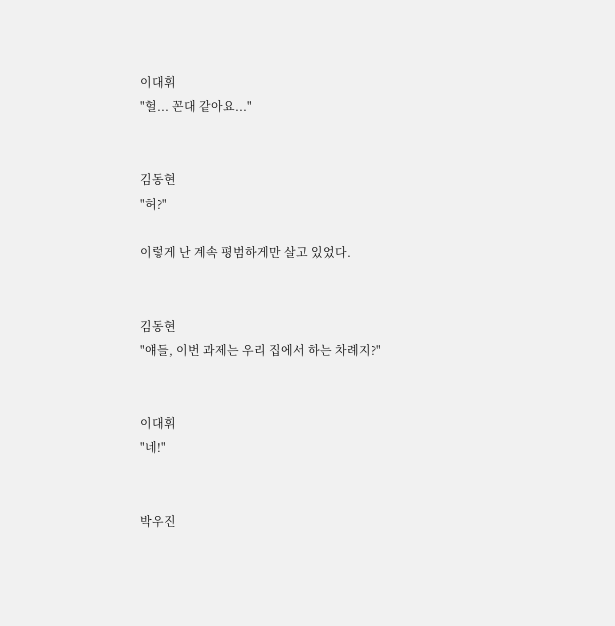이대휘
"헐... 꼰대 같아요..."


김동현
"허?"

이렇게 난 계속 평범하게만 살고 있었다.


김동현
"얘들, 이번 과제는 우리 집에서 하는 차례지?"


이대휘
"네!"


박우진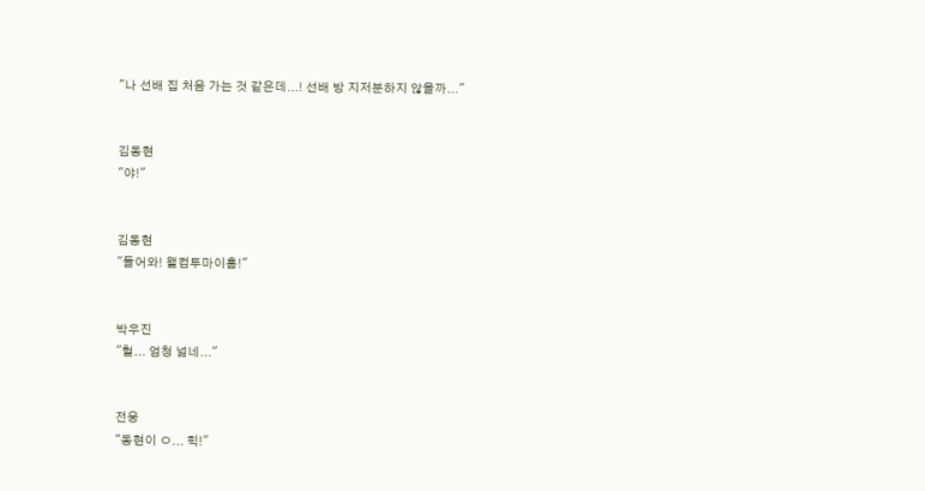"나 선배 집 처음 가는 것 같은데...! 선배 방 지저분하지 않을까..."


김동현
"야!"


김동현
"들어와! 왤컴투마이홈!"


박우진
"헐... 엄청 넓네..."


전웅
"동현이 ㅇ... 힉!"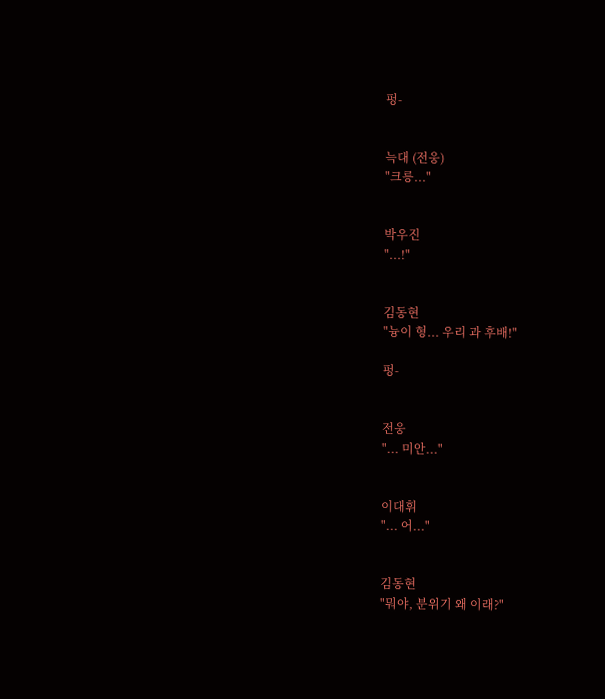펑-


늑대 (전웅)
"크릉..."


박우진
"...!"


김동현
"늉이 형... 우리 과 후배!"

펑-


전웅
"... 미안..."


이대휘
"... 어..."


김동현
"뭐야, 분위기 왜 이래?"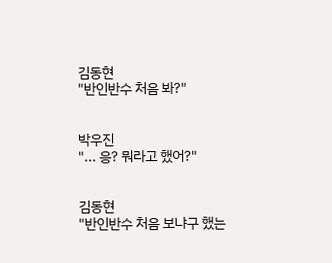김동현
"반인반수 처음 봐?"


박우진
"... 응? 뭐라고 했어?"


김동현
"반인반수 처음 보냐구 했는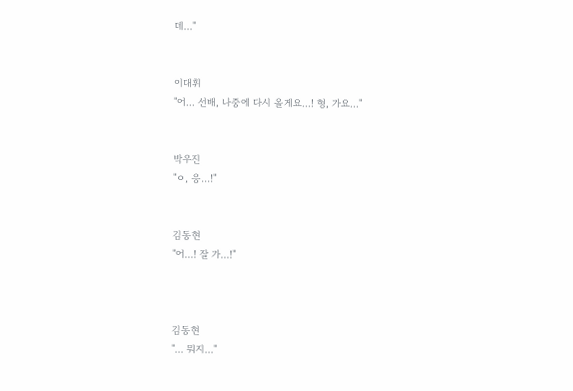데..."


이대휘
"어... 선배, 나중에 다시 올게요...! 형, 가요..."


박우진
"ㅇ, 응...!"


김동현
"어...! 잘 가...!"



김동현
"... 뭐지..."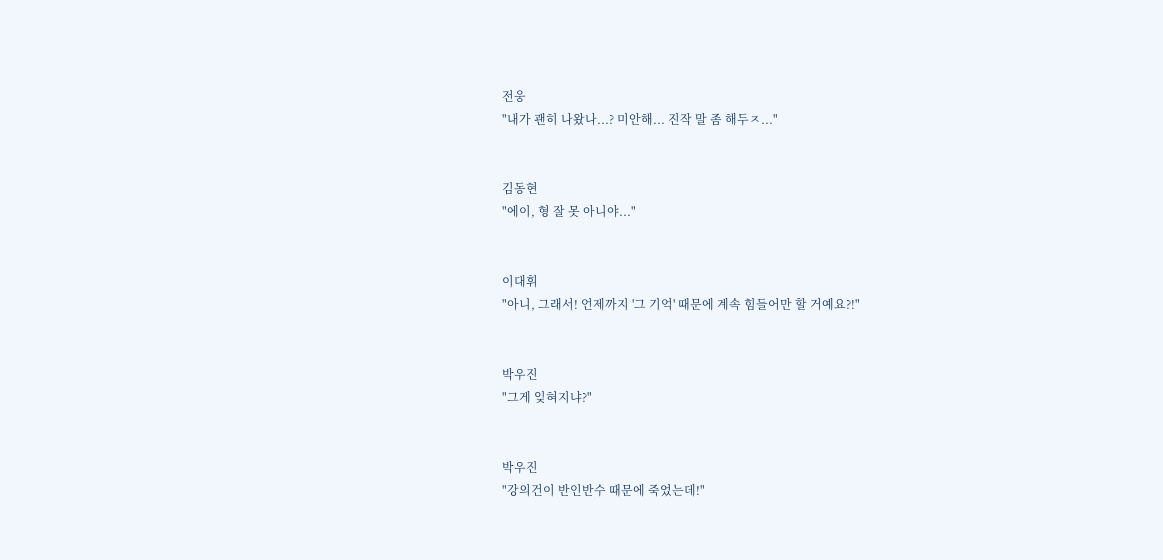전웅
"내가 괜히 나왔나...? 미안해... 진작 말 좀 해두ㅈ..."


김동현
"에이, 형 잘 못 아니야..."


이대휘
"아니, 그래서! 언제까지 '그 기억' 때문에 계속 힘들어만 할 거예요?!"


박우진
"그게 잊혀지냐?"


박우진
"강의건이 반인반수 때문에 죽었는데!"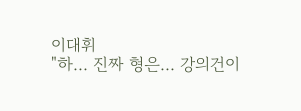이대휘
"하... 진짜 형은... 강의건이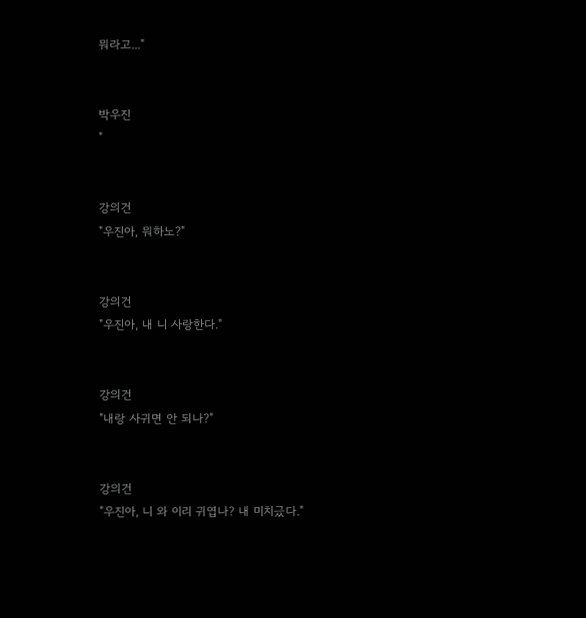뭐라고..."


박우진
"


강의건
"우진아, 뭐하노?"


강의건
"우진아, 내 니 사랑한다."


강의건
"내랑 사귀면 안 되나?"


강의건
"우진아, 니 와 이리 귀엽나? 내 미치긌다."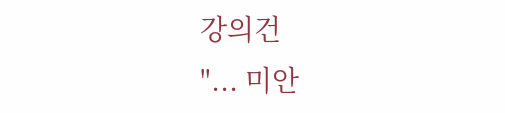강의건
"... 미안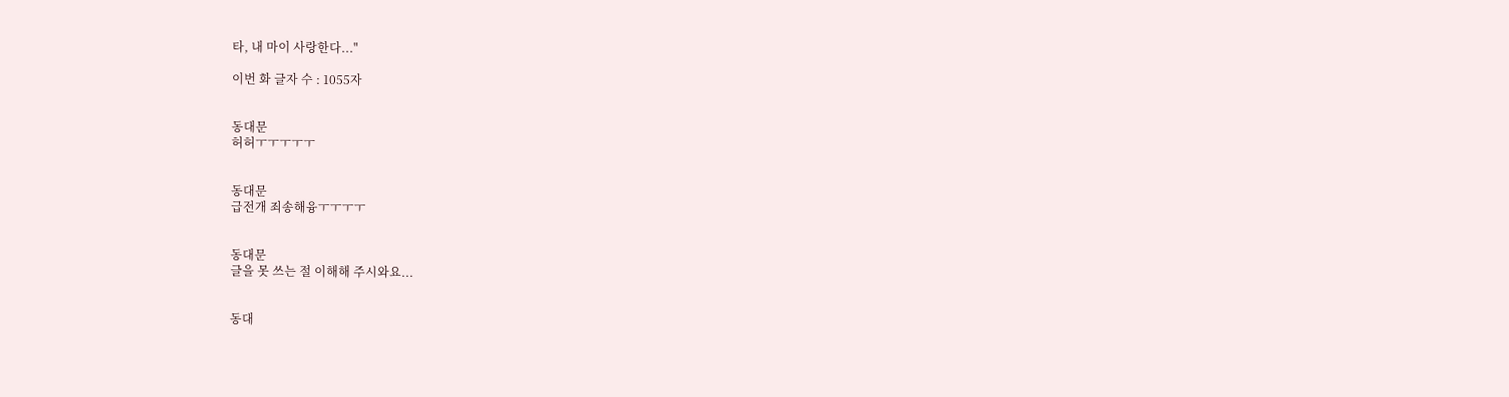타, 내 마이 사랑한다..."

이번 화 글자 수 : 1055자


동대문
허허ㅜㅜㅜㅜㅜ


동대문
급전개 죄송해융ㅜㅜㅜㅜ


동대문
글을 못 쓰는 절 이해해 주시와요...


동대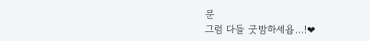문
그럼 다들 굿밤하세욥...!❤